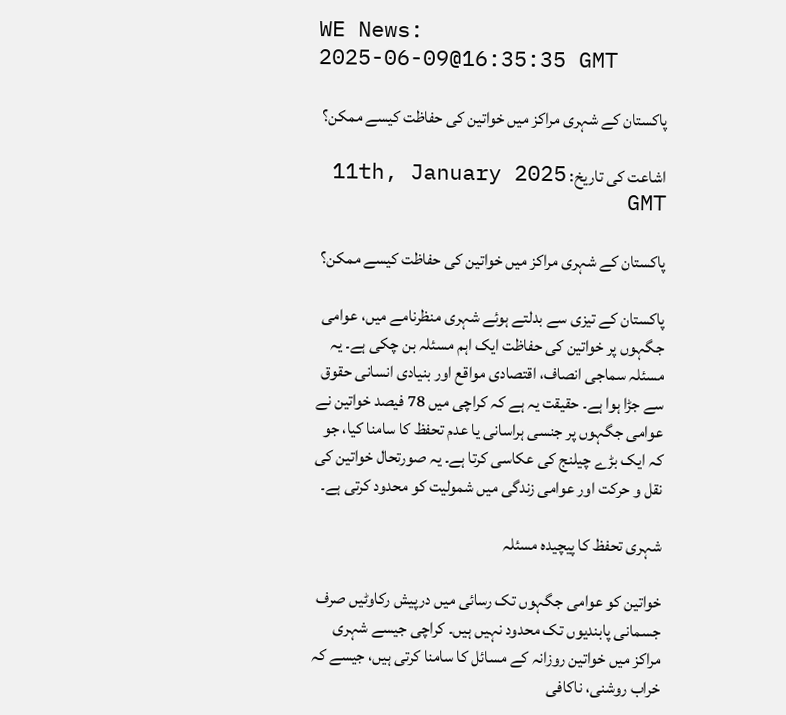WE News:
2025-06-09@16:35:35 GMT

پاکستان کے شہری مراکز میں خواتین کی حفاظت کیسے ممکن؟

اشاعت کی تاریخ: 11th, January 2025 GMT

پاکستان کے شہری مراکز میں خواتین کی حفاظت کیسے ممکن؟

پاکستان کے تیزی سے بدلتے ہوئے شہری منظرنامے میں، عوامی جگہوں پر خواتین کی حفاظت ایک اہم مسئلہ بن چکی ہے۔ یہ مسئلہ سماجی انصاف، اقتصادی مواقع اور بنیادی انسانی حقوق سے جڑا ہوا ہے۔ حقیقت یہ ہے کہ کراچی میں 78 فیصد خواتین نے عوامی جگہوں پر جنسی ہراسانی یا عدم تحفظ کا سامنا کیا، جو کہ ایک بڑے چیلنج کی عکاسی کرتا ہے۔ یہ صورتحال خواتین کی نقل و حرکت اور عوامی زندگی میں شمولیت کو محدود کرتی ہے۔

شہری تحفظ کا پیچیدہ مسئلہ

خواتین کو عوامی جگہوں تک رسائی میں درپیش رکاوٹیں صرف جسمانی پابندیوں تک محدود نہیں ہیں۔ کراچی جیسے شہری مراکز میں خواتین روزانہ کے مسائل کا سامنا کرتی ہیں، جیسے کہ خراب روشنی، ناکافی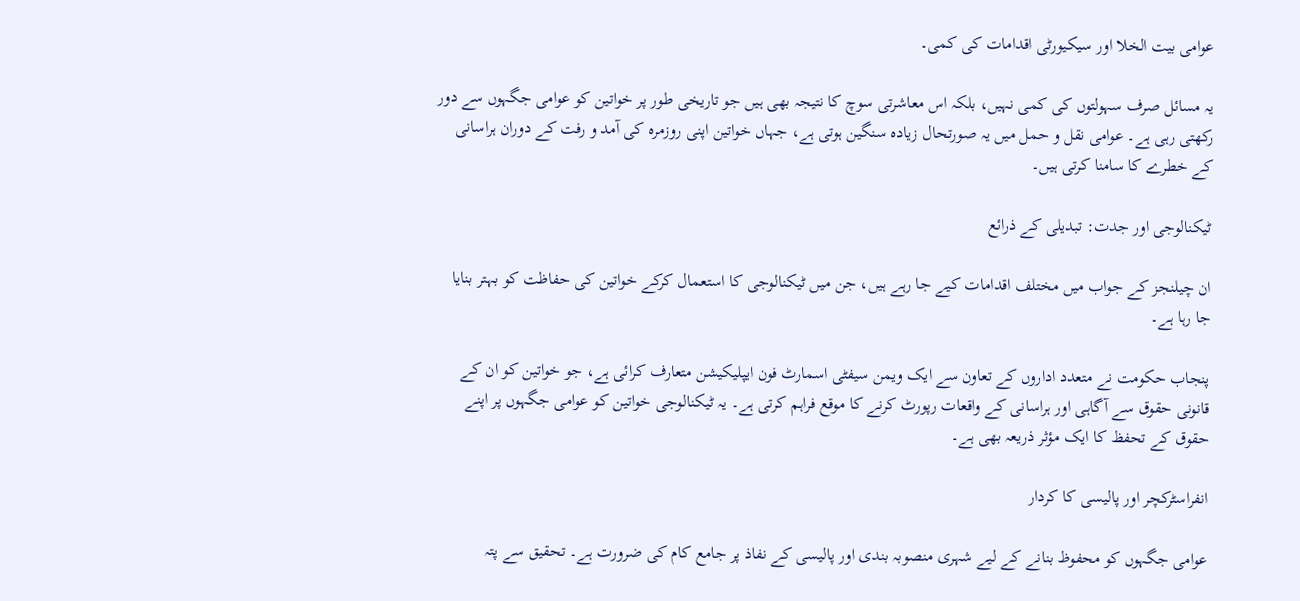عوامی بیت الخلا اور سیکیورٹی اقدامات کی کمی۔

یہ مسائل صرف سہولتوں کی کمی نہیں، بلکہ اس معاشرتی سوچ کا نتیجہ بھی ہیں جو تاریخی طور پر خواتین کو عوامی جگہوں سے دور رکھتی رہی ہے۔ عوامی نقل و حمل میں یہ صورتحال زیادہ سنگین ہوتی ہے، جہاں خواتین اپنی روزمرہ کی آمد و رفت کے دوران ہراسانی کے خطرے کا سامنا کرتی ہیں۔

ٹیکنالوجی اور جدت: تبدیلی کے ذرائع

ان چیلنجز کے جواب میں مختلف اقدامات کیے جا رہے ہیں، جن میں ٹیکنالوجی کا استعمال کرکے خواتین کی حفاظت کو بہتر بنایا جا رہا ہے۔

پنجاب حکومت نے متعدد اداروں کے تعاون سے ایک ویمن سیفٹی اسمارٹ فون ایپلیکیشن متعارف کرائی ہے، جو خواتین کو ان کے قانونی حقوق سے آگاہی اور ہراسانی کے واقعات رپورٹ کرنے کا موقع فراہم کرتی ہے۔ یہ ٹیکنالوجی خواتین کو عوامی جگہوں پر اپنے حقوق کے تحفظ کا ایک مؤثر ذریعہ بھی ہے۔

انفراسٹرکچر اور پالیسی کا کردار

عوامی جگہوں کو محفوظ بنانے کے لیے شہری منصوبہ بندی اور پالیسی کے نفاذ پر جامع کام کی ضرورت ہے۔ تحقیق سے پتہ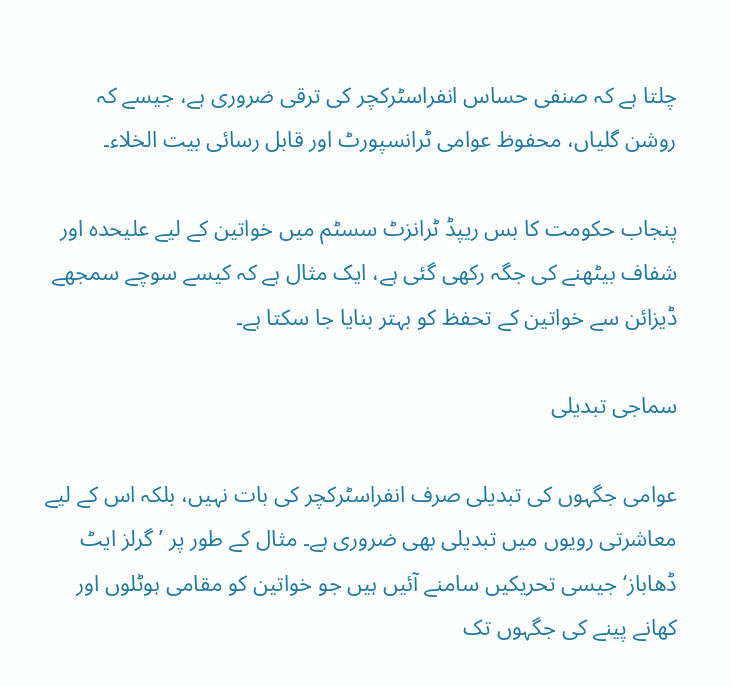چلتا ہے کہ صنفی حساس انفراسٹرکچر کی ترقی ضروری ہے، جیسے کہ روشن گلیاں، محفوظ عوامی ٹرانسپورٹ اور قابل رسائی بیت الخلاء۔

پنجاب حکومت کا بس ریپڈ ٹرانزٹ سسٹم میں خواتین کے لیے علیحدہ اور شفاف بیٹھنے کی جگہ رکھی گئی ہے، ایک مثال ہے کہ کیسے سوچے سمجھے ڈیزائن سے خواتین کے تحفظ کو بہتر بنایا جا سکتا ہے۔

سماجی تبدیلی

عوامی جگہوں کی تبدیلی صرف انفراسٹرکچر کی بات نہیں، بلکہ اس کے لیے معاشرتی رویوں میں تبدیلی بھی ضروری ہے۔ مثال کے طور پر ’گرلز ایٹ ڈھاباز‘ جیسی تحریکیں سامنے آئیں ہیں جو خواتین کو مقامی ہوٹلوں اور کھانے پینے کی جگہوں تک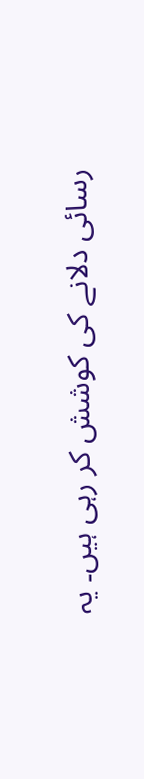رسائی دلانے کی کوشش کر رہی ہیں۔ یہ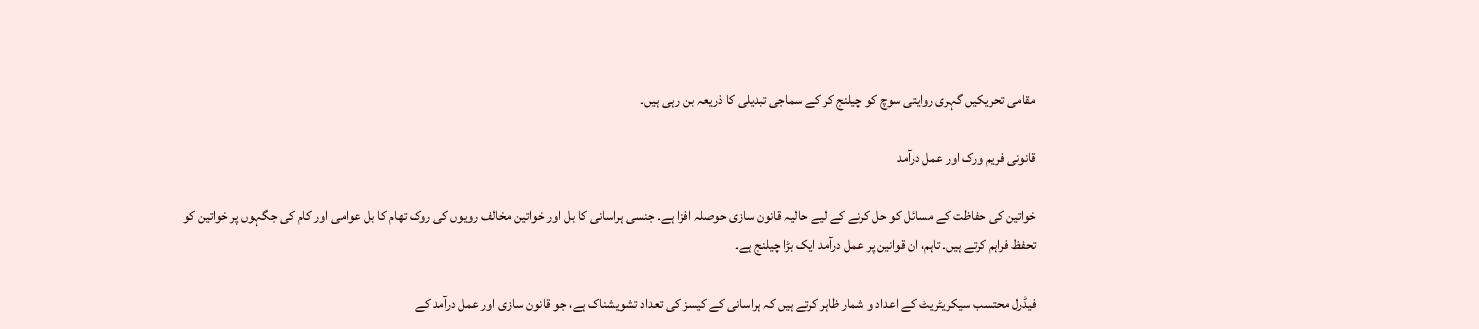مقامی تحریکیں گہری روایتی سوچ کو چیلنج کر کے سماجی تبدیلی کا ذریعہ بن رہی ہیں۔

قانونی فریم ورک اور عمل درآمد

خواتین کی حفاظت کے مسائل کو حل کرنے کے لیے حالیہ قانون سازی حوصلہ افزا ہے۔ جنسی ہراسانی کا بل اور خواتین مخالف رویوں کی روک تھام کا بل عوامی اور کام کی جگہوں پر خواتین کو تحفظ فراہم کرتے ہیں۔ تاہم، ان قوانین پر عمل درآمد ایک بڑا چیلنج ہے۔

فیڈرل محتسب سیکریٹریٹ کے اعداد و شمار ظاہر کرتے ہیں کہ ہراسانی کے کیسز کی تعداد تشویشناک ہے، جو قانون سازی اور عمل درآمد کے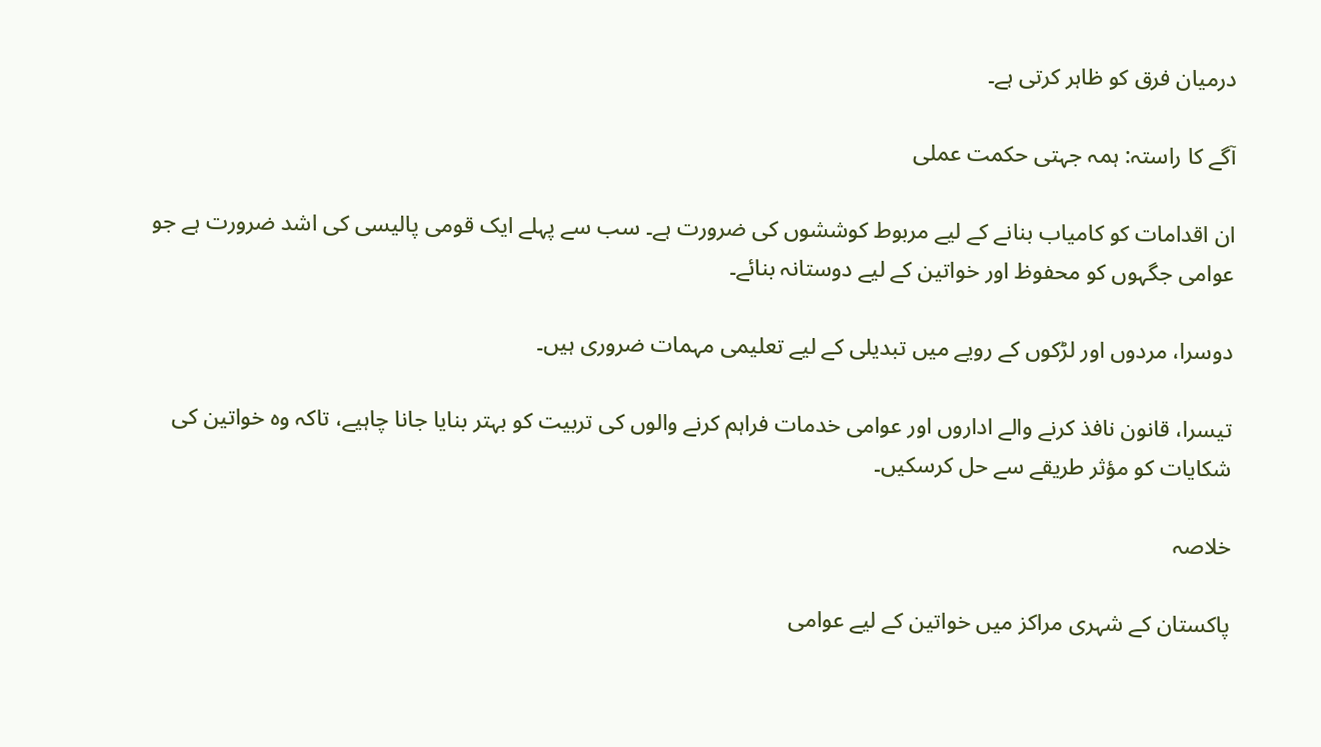درمیان فرق کو ظاہر کرتی ہے۔

آگے کا راستہ: ہمہ جہتی حکمت عملی

ان اقدامات کو کامیاب بنانے کے لیے مربوط کوششوں کی ضرورت ہے۔ سب سے پہلے ایک قومی پالیسی کی اشد ضرورت ہے جو عوامی جگہوں کو محفوظ اور خواتین کے لیے دوستانہ بنائے۔

دوسرا، مردوں اور لڑکوں کے رویے میں تبدیلی کے لیے تعلیمی مہمات ضروری ہیں۔

تیسرا، قانون نافذ کرنے والے اداروں اور عوامی خدمات فراہم کرنے والوں کی تربیت کو بہتر بنایا جانا چاہیے، تاکہ وہ خواتین کی شکایات کو مؤثر طریقے سے حل کرسکیں۔

خلاصہ

پاکستان کے شہری مراکز میں خواتین کے لیے عوامی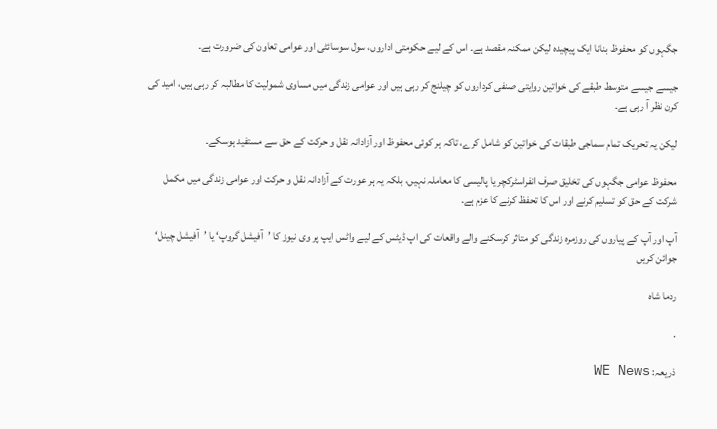جگہوں کو محفوظ بنانا ایک پیچیدہ لیکن ممکنہ مقصد ہے۔ اس کے لیے حکومتی اداروں، سول سوسائٹی اور عوامی تعاون کی ضرورت ہے۔

جیسے جیسے متوسط طبقے کی خواتین روایتی صنفی کرداروں کو چیلنج کر رہی ہیں اور عوامی زندگی میں مساوی شمولیت کا مطالبہ کر رہی ہیں، امید کی کرن نظر آ رہی ہے۔

لیکن یہ تحریک تمام سماجی طبقات کی خواتین کو شامل کرے، تاکہ ہر کوئی محفوظ اور آزادانہ نقل و حرکت کے حق سے مستفید ہوسکے۔

محفوظ عوامی جگہوں کی تخلیق صرف انفراسٹرکچر یا پالیسی کا معاملہ نہیں، بلکہ یہ ہر عورت کے آزادانہ نقل و حرکت اور عوامی زندگی میں مکمل شرکت کے حق کو تسلیم کرنے اور اس کا تحفظ کرنے کا عزم ہے۔

آپ اور آپ کے پیاروں کی روزمرہ زندگی کو متاثر کرسکنے والے واقعات کی اپ ڈیٹس کے لیے واٹس ایپ پر وی نیوز کا ’آفیشل گروپ‘ یا ’آفیشل چینل‘ جوائن کریں

ردما شاہ

.

ذریعہ: WE News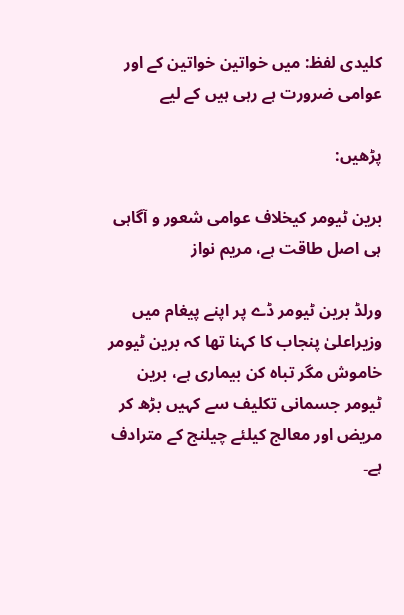کلیدی لفظ: میں خواتین خواتین کے اور عوامی ضرورت ہے رہی ہیں کے لیے

پڑھیں:

برین ٹیومر کیخلاف عوامی شعور و آگاہی ہی اصل طاقت ہے، مریم نواز

ورلڈ برین ٹیومر ڈے پر اپنے پیغام میں وزیراعلیٰ پنجاب کا کہنا تھا کہ برین ٹیومر خاموش مگر تباہ کن بیماری ہے، برین ٹیومر جسمانی تکلیف سے کہیں بڑھ کر مریض اور معالج کیلئے چیلنج کے مترادف ہے۔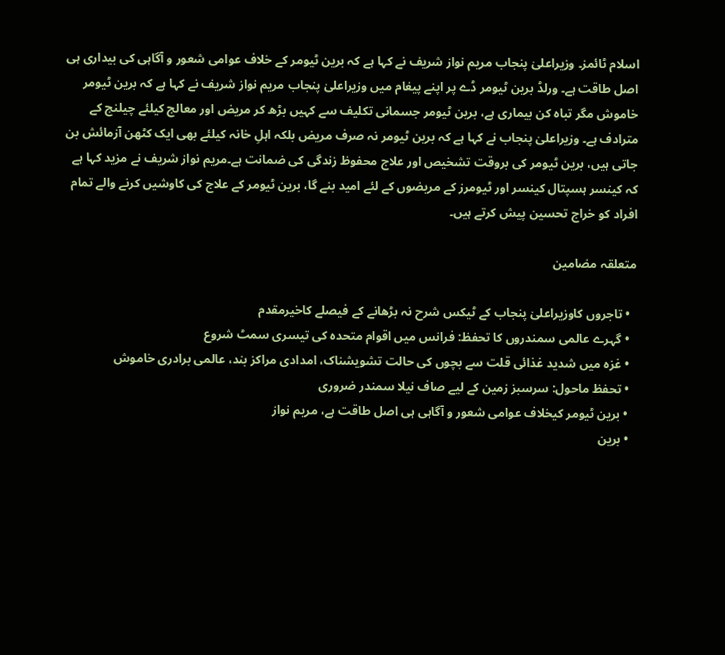اسلام ٹائمز۔ وزیراعلیٰ پنجاب مریم نواز شریف نے کہا ہے کہ برین ٹیومر کے خلاف عوامی شعور و آگاہی کی بیداری ہی اصل طاقت ہے۔ ورلڈ برین ٹیومر ڈے پر اپنے پیغام میں وزیراعلیٰ پنجاب مریم نواز شریف نے کہا ہے کہ برین ٹیومر خاموش مگر تباہ کن بیماری ہے، برین ٹیومر جسمانی تکلیف سے کہیں بڑھ کر مریض اور معالج کیلئے چیلنج کے مترادف ہے۔ وزیراعلیٰ پنجاب نے کہا ہے کہ برین ٹیومر نہ صرف مریض بلکہ اہلِ خانہ کیلئے بھی ایک کٹھن آزمائش بن جاتی ہیں، برین ٹیومر کی بروقت تشخیص اور علاج محفوظ زندگی کی ضمانت ہے۔مریم نواز شریف نے مزید کہا ہے کہ کینسر ہسپتال کینسر اور ٹیومرز کے مریضوں کے لئے امید بنے گا، برین ٹیومر کے علاج کی کاوشیں کرنے والے تمام افراد کو خراج تحسین پیش کرتے ہیں۔

متعلقہ مضامین

  • تاجروں کاوزیراعلیٰ پنجاب کے ٹیکس شرح نہ بڑھانے کے فیصلے کاخیرمقدم
  • گہرے عالمی سمندروں کا تحفظ: فرانس میں اقوام متحدہ کی تیسری سمٹ شروع
  • غزہ میں شدید غذائی قلت سے بچوں کی حالت تشویشناک، امدادی مراکز بند، عالمی برادری خاموش
  • تحفظ ماحول: سرسبز زمین کے لیے صاف نیلا سمندر ضروری
  • برین ٹیومر کیخلاف عوامی شعور و آگاہی ہی اصل طاقت ہے، مریم نواز
  • برین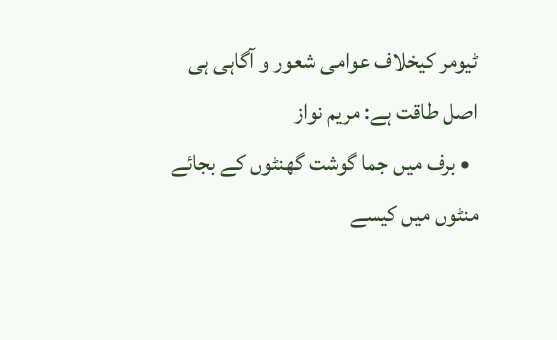ٹیومر کیخلاف عوامی شعور و آگاہی ہی اصل طاقت ہے: مریم نواز
  • برف میں جما گوشت گھنٹوں کے بجائے منٹوں میں کیسے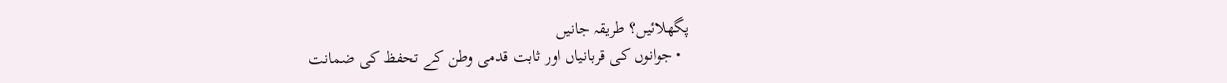پگھلائیں؟ طریقہ جانیں
  • جوانوں کی قربانیاں اور ثابت قدمی وطن کے تحفظ کی ضمانت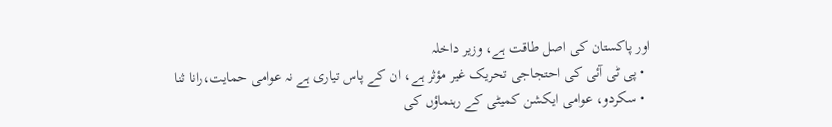اور پاکستان کی اصل طاقت ہے، وزیر داخلہ
  • پی ٹی آئی کی احتجاجی تحریک غیر مؤثر ہے، ان کے پاس تیاری ہے نہ عوامی حمایت،رانا ثنا
  • سکردو، عوامی ایکشن کمیٹی کے رہنماؤں کی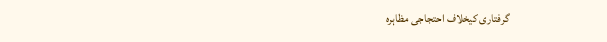گرفتاری کیخلاف احتجاجی مظاہرہ